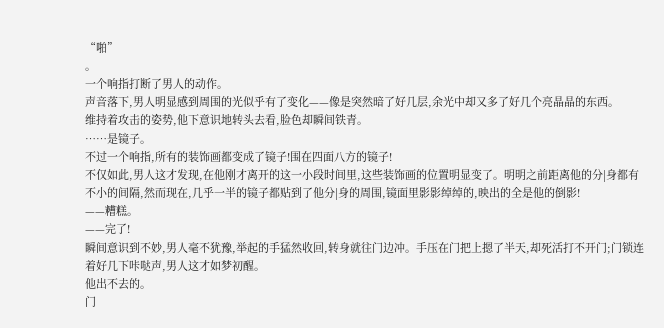“啪”
。
一个响指打断了男人的动作。
声音落下,男人明显感到周围的光似乎有了变化——像是突然暗了好几层,余光中却又多了好几个亮晶晶的东西。
维持着攻击的姿势,他下意识地转头去看,脸色却瞬间铁青。
……是镜子。
不过一个响指,所有的装饰画都变成了镜子!围在四面八方的镜子!
不仅如此,男人这才发现,在他刚才离开的这一小段时间里,这些装饰画的位置明显变了。明明之前距离他的分|身都有不小的间隔,然而现在,几乎一半的镜子都贴到了他分|身的周围,镜面里影影绰绰的,映出的全是他的倒影!
——糟糕。
——完了!
瞬间意识到不妙,男人毫不犹豫,举起的手猛然收回,转身就往门边冲。手压在门把上摁了半天,却死活打不开门;门锁连着好几下咔哒声,男人这才如梦初醒。
他出不去的。
门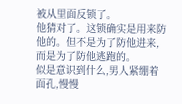被从里面反锁了。
他猜对了。这锁确实是用来防他的。但不是为了防他进来,而是为了防他逃跑的。
似是意识到什么,男人紧绷着面孔,慢慢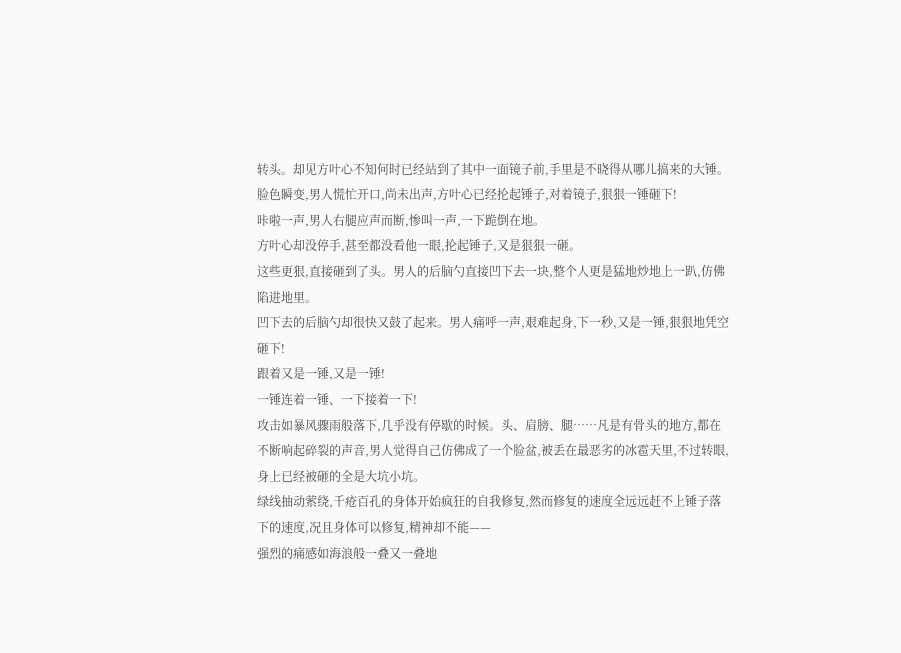转头。却见方叶心不知何时已经站到了其中一面镜子前,手里是不晓得从哪儿搞来的大锤。
脸色瞬变,男人慌忙开口,尚未出声,方叶心已经抡起锤子,对着镜子,狠狠一锤砸下!
咔啦一声,男人右腿应声而断,惨叫一声,一下跪倒在地。
方叶心却没停手,甚至都没看他一眼,抡起锤子,又是狠狠一砸。
这些更狠,直接砸到了头。男人的后脑勺直接凹下去一块,整个人更是猛地炒地上一趴,仿佛陷进地里。
凹下去的后脑勺却很快又鼓了起来。男人痛呼一声,艰难起身,下一秒,又是一锤,狠狠地凭空砸下!
跟着又是一锤,又是一锤!
一锤连着一锤、一下接着一下!
攻击如暴风骤雨般落下,几乎没有停歇的时候。头、肩膀、腿……凡是有骨头的地方,都在不断响起碎裂的声音,男人觉得自己仿佛成了一个脸盆,被丢在最恶劣的冰雹天里,不过转眼,身上已经被砸的全是大坑小坑。
绿线抽动萦绕,千疮百孔的身体开始疯狂的自我修复,然而修复的速度全远远赶不上锤子落下的速度,况且身体可以修复,精神却不能——
强烈的痛感如海浪般一叠又一叠地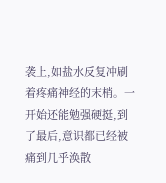袭上,如盐水反复冲刷着疼痛神经的末梢。一开始还能勉强硬挺,到了最后,意识都已经被痛到几乎涣散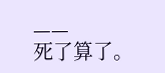——
死了算了。